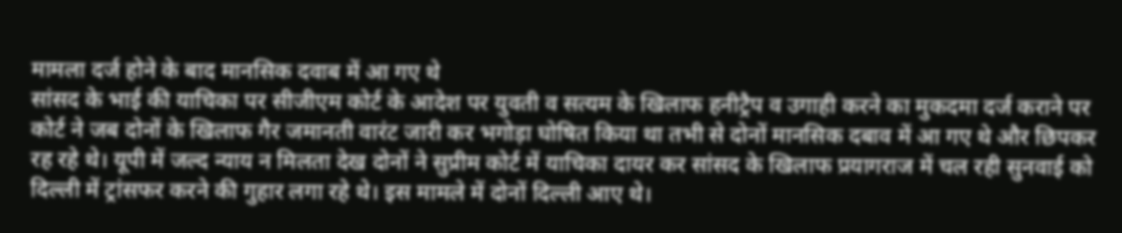मामला दर्ज होने के बाद मानसिक दवाब में आ गए थे
सांसद के भाई की याचिका पर सीजीएम कोर्ट के आदेश पर युवती व सत्यम के खिलाफ हनीट्रैप व उगाही करने का मुकदमा दर्ज कराने पर कोर्ट ने जब दोनों के खिलाफ गैर जमानती वारंट जारी कर भगोड़ा घोषित किया था तभी से दोनों मानसिक दबाव में आ गए थे और छिपकर रह रहे थे। यूपी में जल्द न्याय न मिलता देख दोनों ने सुप्रीम कोर्ट में याचिका दायर कर सांसद के खिलाफ प्रयागराज में चल रही सुनवाई को दिल्ली में ट्रांसफर करने की गुहार लगा रहे थे। इस मामले में दोनों दिल्ली आए थे।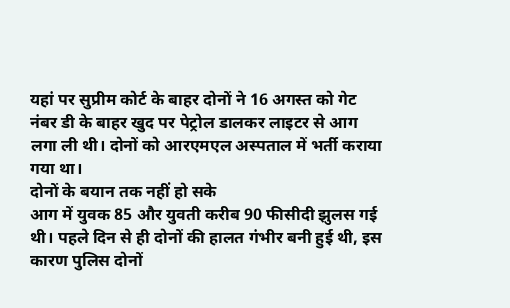यहां पर सुप्रीम कोर्ट के बाहर दोनों ने 16 अगस्त को गेट नंबर डी के बाहर खुद पर पेट्रोल डालकर लाइटर से आग लगा ली थी। दोनों को आरएमएल अस्पताल में भर्ती कराया गया था।
दोनों के बयान तक नहीं हो सके
आग में युवक 85 और युवती करीब 90 फीसीदी झुलस गई थी। पहले दिन से ही दोनों की हालत गंभीर बनी हुई थी, इस कारण पुलिस दोनों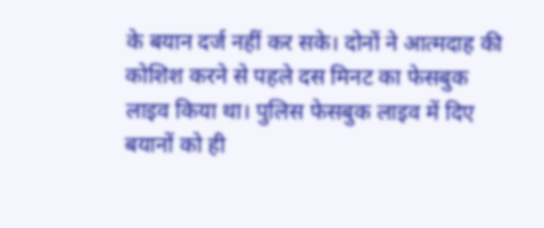के बयान दर्ज नहीं कर सके। दोनों ने आत्मदाह की कोशिश करने से पहले दस मिनट का फेसबुक लाइव किया था। पुलिस फेसबुक लाइव में दिए बयानों को ही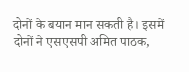दोनों के बयान मान सकती है। इसमें दोनों ने एसएसपी अमित पाठक,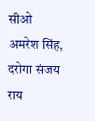सीओ अमरेश सिंह, दरोगा संजय राय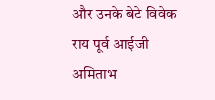और उनके बेटे विवेक राय पूर्व आईजी अमिताभ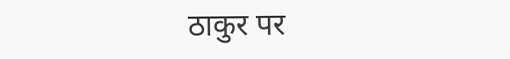ठाकुर पर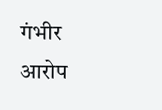गंभीर आरोप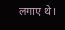लगाए थे।